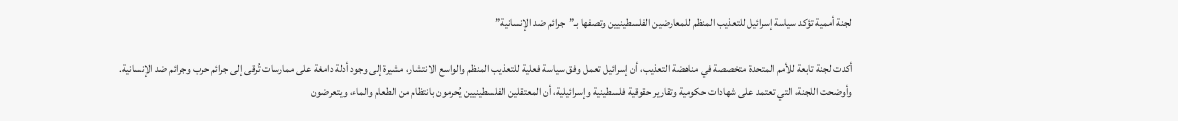لجنة أممية تؤكد سياسة إسرائيل للتعذيب المنظم للمعارضين الفلسطينيين وتصفها بـ”جرائم ضد الإنسانية”

أكدت لجنة تابعة للأمم المتحدة متخصصة في مناهضة التعذيب، أن إسرائيل تعمل وفق سياسة فعلية للتعذيب المنظم والواسع الانتشار، مشيرة إلى وجود أدلة دامغة على ممارسات تُرقى إلى جرائم حرب وجرائم ضد الإنسانية.
وأوضحت اللجنة، التي تعتمد على شهادات حكومية وتقارير حقوقية فلسطينية وإسرائيلية، أن المعتقلين الفلسطينيين يُحرمون بانتظام من الطعام والماء، ويتعرضون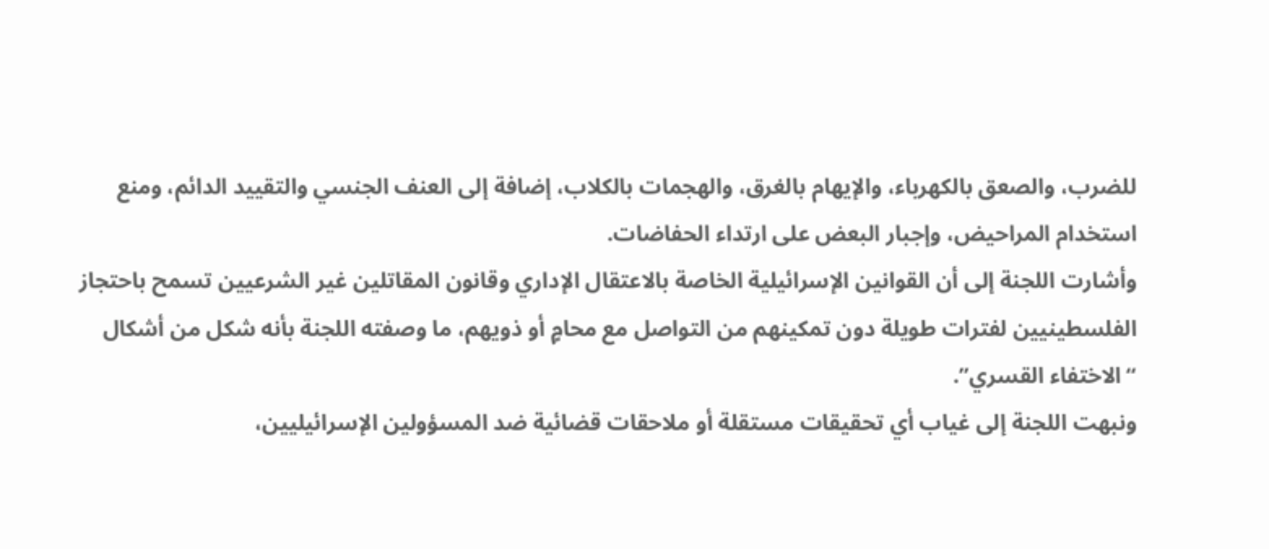للضرب، والصعق بالكهرباء، والإيهام بالغرق، والهجمات بالكلاب، إضافة إلى العنف الجنسي والتقييد الدائم، ومنع استخدام المراحيض، وإجبار البعض على ارتداء الحفاضات.
وأشارت اللجنة إلى أن القوانين الإسرائيلية الخاصة بالاعتقال الإداري وقانون المقاتلين غير الشرعيين تسمح باحتجاز الفلسطينيين لفترات طويلة دون تمكينهم من التواصل مع محامٍ أو ذويهم، ما وصفته اللجنة بأنه شكل من أشكال “الاختفاء القسري”.
ونبهت اللجنة إلى غياب أي تحقيقات مستقلة أو ملاحقات قضائية ضد المسؤولين الإسرائيليين،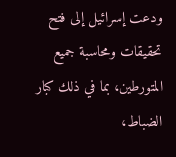ودعت إسرائيل إلى فتح تحقيقات ومحاسبة جميع المتورطين، بما في ذلك كبار الضباط،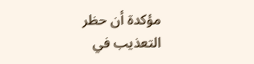مؤكدة أن حظر التعذيب في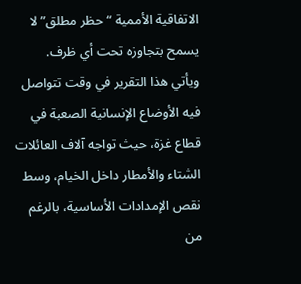الاتفاقية الأممية “حظر مطلق” لا يسمح بتجاوزه تحت أي ظرف.
ويأتي هذا التقرير في وقت تتواصل فيه الأوضاع الإنسانية الصعبة في قطاع غزة، حيث تواجه آلاف العائلات الشتاء والأمطار داخل الخيام، وسط نقص الإمدادات الأساسية، بالرغم من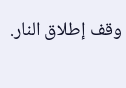وقف إطلاق النار.